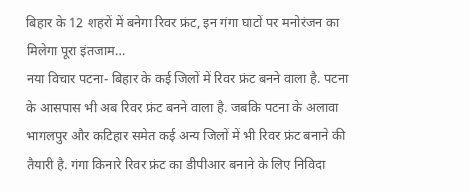बिहार के 12 शहरों में बनेगा रिवर फ्रंट, इन गंगा घाटों पर मनोरंजन का मिलेगा पूरा इंतजाम…
नया विचार पटना- बिहार के कई जिलों में रिवर फ्रंट बनने वाला है. पटना के आसपास भी अब रिवर फ्रंट बनने वाला है. जबकि पटना के अलावा भागलपुर और कटिहार समेत कई अन्य जिलों में भी रिवर फ्रंट बनाने की तैयारी है. गंगा किनारे रिवर फ्रंट का डीपीआर बनाने के लिए निविदा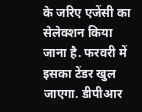के जरिए एजेंसी का सेलेक्शन किया जाना है. फरवरी में इसका टेंडर खुल जाएगा. डीपीआर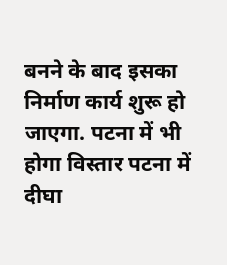बनने के बाद इसका निर्माण कार्य शुरू हो जाएगा. पटना में भी होगा विस्तार पटना में दीघा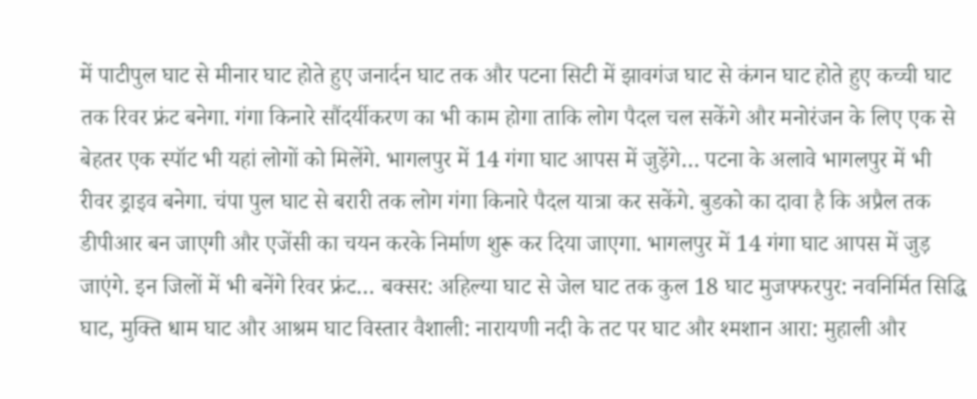में पाटीपुल घाट से मीनार घाट होते हुए जनार्दन घाट तक और पटना सिटी में झावगंज घाट से कंगन घाट होते हुए कच्ची घाट तक रिवर फ्रंट बनेगा. गंगा किनारे सौंदर्यीकरण का भी काम होगा ताकि लोग पैदल चल सकेंगे और मनोरंजन के लिए एक से बेहतर एक स्पॉट भी यहां लोगों को मिलेंगे. भागलपुर में 14 गंगा घाट आपस में जुड़ेंगे… पटना के अलावे भागलपुर में भी रीवर ड्राइव बनेगा. चंपा पुल घाट से बरारी तक लोग गंगा किनारे पैदल यात्रा कर सकेंगे. बुडको का दावा है कि अप्रैल तक डीपीआर बन जाएगी और एजेंसी का चयन करके निर्माण शुरू कर दिया जाएगा. भागलपुर में 14 गंगा घाट आपस में जुड़ जाएंगे. इन जिलों में भी बनेंगे रिवर फ्रंट… बक्सर: अहिल्या घाट से जेल घाट तक कुल 18 घाट मुजफ्फरपुर: नवनिर्मित सिद्धि घाट, मुक्ति धाम घाट और आश्रम घाट विस्तार वैशाली: नारायणी नदी के तट पर घाट और श्मशान आरा: मुहाली और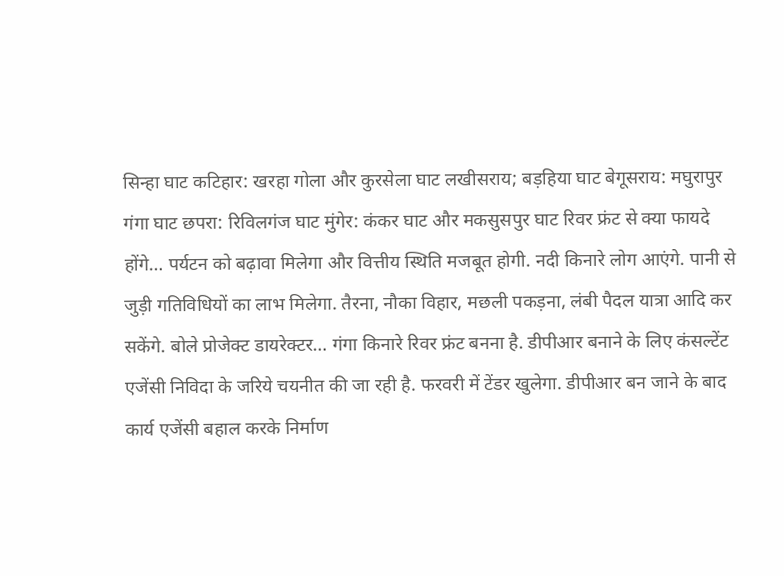सिन्हा घाट कटिहार: खरहा गोला और कुरसेला घाट लखीसराय; बड़हिया घाट बेगूसराय: मघुरापुर गंगा घाट छपरा: रिविलगंज घाट मुंगेर: कंकर घाट और मकसुसपुर घाट रिवर फ्रंट से क्या फायदे होंगे… पर्यटन को बढ़ावा मिलेगा और वित्तीय स्थिति मजबूत होगी. नदी किनारे लोग आएंगे. पानी से जुड़ी गतिविधियों का लाभ मिलेगा. तैरना, नौका विहार, मछली पकड़ना, लंबी पैदल यात्रा आदि कर सकेंगे. बोले प्रोजेक्ट डायरेक्टर… गंगा किनारे रिवर फ्रंट बनना है. डीपीआर बनाने के लिए कंसल्टेंट एजेंसी निविदा के जरिये चयनीत की जा रही है. फरवरी में टेंडर खुलेगा. डीपीआर बन जाने के बाद कार्य एजेंसी बहाल करके निर्माण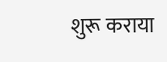शुरू कराया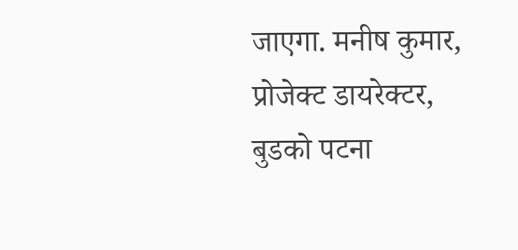जाएगा. मनीष कुमार, प्रोजेक्ट डायरेक्टर, बुडको पटना